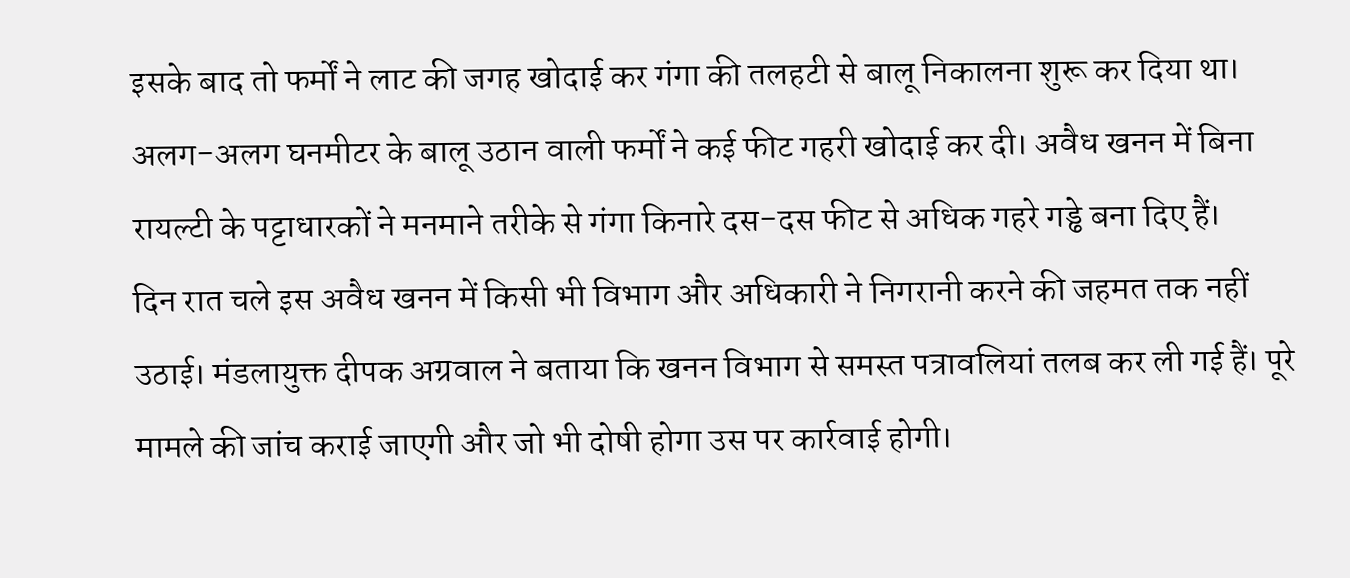इसके बाद तो फर्मों ने लाट की जगह खोदाई कर गंगा की तलहटी से बालू निकालना शुरू कर दिया था। अलग-अलग घनमीटर के बालू उठान वाली फर्मों ने कई फीट गहरी खोदाई कर दी। अवैध खनन में बिना रायल्टी के पट्टाधारकों ने मनमाने तरीके से गंगा किनारे दस-दस फीट से अधिक गहरे गड्ढे बना दिए हैं।
दिन रात चले इस अवैध खनन में किसी भी विभाग और अधिकारी ने निगरानी करने की जहमत तक नहीं उठाई। मंडलायुक्त दीपक अग्रवाल ने बताया कि खनन विभाग से समस्त पत्रावलियां तलब कर ली गई हैं। पूरे मामले की जांच कराई जाएगी और जो भी दोषी होगा उस पर कार्रवाई होगी।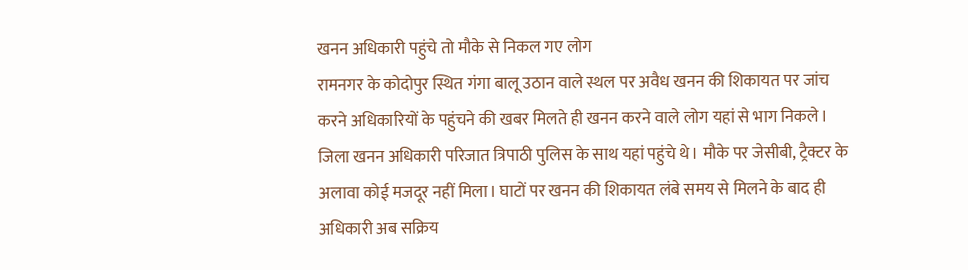खनन अधिकारी पहुंचे तो मौके से निकल गए लोग
रामनगर के कोदोपुर स्थित गंगा बालू उठान वाले स्थल पर अवैध खनन की शिकायत पर जांच करने अधिकारियों के पहुंचने की खबर मिलते ही खनन करने वाले लोग यहां से भाग निकले। जिला खनन अधिकारी परिजात त्रिपाठी पुलिस के साथ यहां पहुंचे थे। मौके पर जेसीबी, ट्रैक्टर के अलावा कोई मजदूर नहीं मिला। घाटों पर खनन की शिकायत लंबे समय से मिलने के बाद ही अधिकारी अब सक्रिय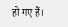हो गए हैं।